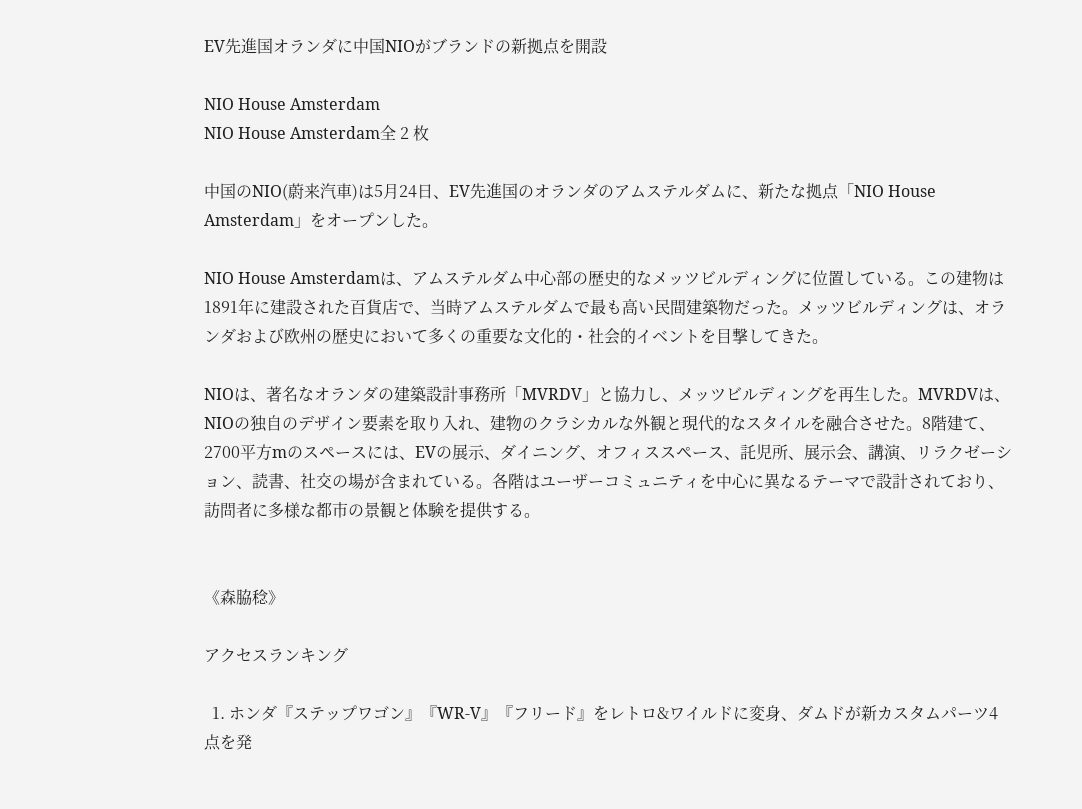EV先進国オランダに中国NIOがブランドの新拠点を開設

NIO House Amsterdam
NIO House Amsterdam全 2 枚

中国のNIO(蔚来汽車)は5月24日、EV先進国のオランダのアムステルダムに、新たな拠点「NIO House Amsterdam」をオープンした。

NIO House Amsterdamは、アムステルダム中心部の歴史的なメッツビルディングに位置している。この建物は1891年に建設された百貨店で、当時アムステルダムで最も高い民間建築物だった。メッツビルディングは、オランダおよび欧州の歴史において多くの重要な文化的・社会的イベントを目撃してきた。

NIOは、著名なオランダの建築設計事務所「MVRDV」と協力し、メッツビルディングを再生した。MVRDVは、NIOの独自のデザイン要素を取り入れ、建物のクラシカルな外観と現代的なスタイルを融合させた。8階建て、2700平方mのスペースには、EVの展示、ダイニング、オフィススペース、託児所、展示会、講演、リラクゼーション、読書、社交の場が含まれている。各階はユーザーコミュニティを中心に異なるテーマで設計されており、訪問者に多様な都市の景観と体験を提供する。


《森脇稔》

アクセスランキング

  1. ホンダ『ステップワゴン』『WR-V』『フリード』をレトロ&ワイルドに変身、ダムドが新カスタムパーツ4点を発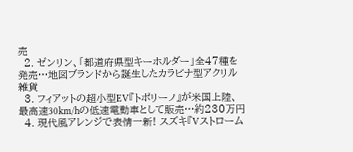売
  2. ゼンリン、「都道府県型キーホルダー」全47種を発売…地図ブランドから誕生したカラビナ型アクリル雑貨
  3. フィアットの超小型EV『トポリーノ』が米国上陸、最高速30km/hの低速電動車として販売…約230万円
  4. 現代風アレンジで表情一新! スズキ『Vストローム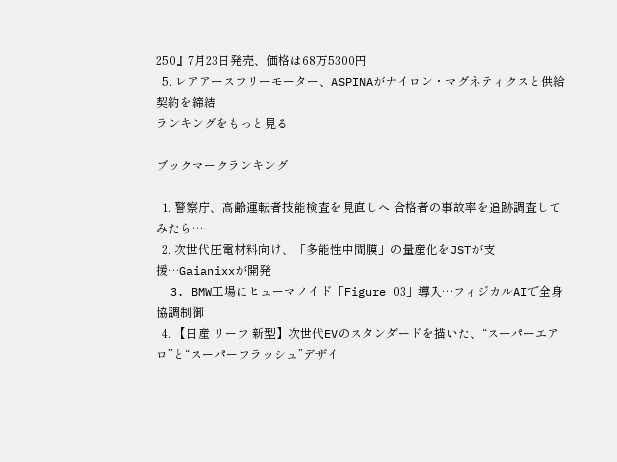250』7月23日発売、価格は68万5300円
  5. レアアースフリーモーター、ASPINAがナイロン・マグネティクスと供給契約を締結
ランキングをもっと見る

ブックマークランキング

  1. 警察庁、高齢運転者技能検査を見直しへ 合格者の事故率を追跡調査してみたら…
  2. 次世代圧電材料向け、「多能性中間膜」の量産化をJSTが支援…Gaianixxが開発
  3. BMW工場にヒューマノイド「Figure 03」導入…フィジカルAIで全身協調制御
  4. 【日産 リーフ 新型】次世代EVのスタンダードを描いた、“スーパーエアロ”と“スーパーフラッシュ”デザイ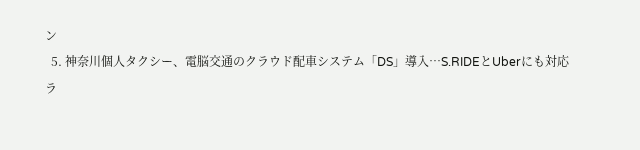ン
  5. 神奈川個人タクシー、電脳交通のクラウド配車システム「DS」導入…S.RIDEとUberにも対応
ラ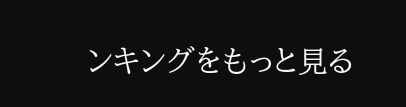ンキングをもっと見る